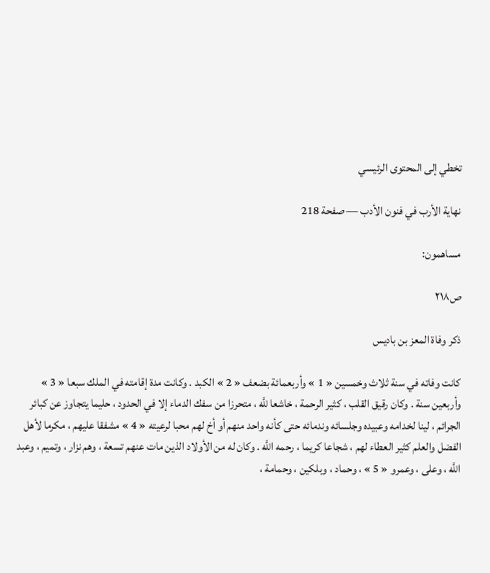تخطي إلى المحتوى الرئيسي

نهاية الأرب في فنون الأدب — صفحة 218

مساهمون:

ص٢١٨

ذكر وفاة المعز بن باديس

كانت وفاته في سنة ثلاث وخمسين « 1 » وأربعمائة بضعف « 2 » الكبد . وكانت مدة إقامته في الملك سبعا « 3 » وأربعين سنة . وكان رقيق القلب ، كثير الرحمة ، خاشعا للَّه ، متحرزا من سفك الدماء إلا في الحدود ، حليما يتجاوز عن كبائر الجرائم ، لينا لخدامه وعبيده وجلسائه وندمائه حتى كأنه واحد منهم أو أخ لهم محبا لرعيته « 4 » مشفقا عليهم ، مكرما لأهل الفضل والعلم كثير العطاء لهم ، شجاعا كريما ، رحمه اللَّه . وكان له من الأولاد الذين مات عنهم تسعة ، وهم نزار ، وتميم ، وعبد اللَّه ، وعلى ، وعمرو « 5 » ، وحماد ، وبلكين ، وحمامة ،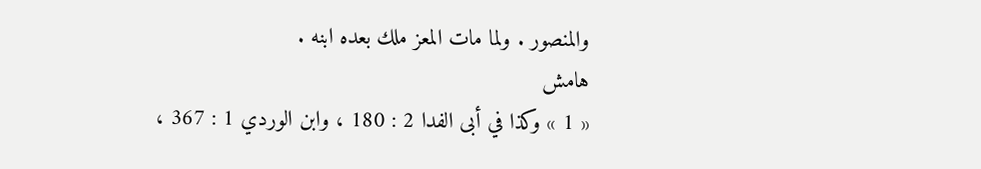والمنصور . ولما مات المعز ملك بعده ابنه .
هامش
« 1 » وكذا في أبى الفدا 2 : 180 ، وابن الوردي 1 : 367 ،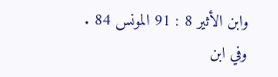وابن الأثير 8 : 91 المونس 84 . وفي ابن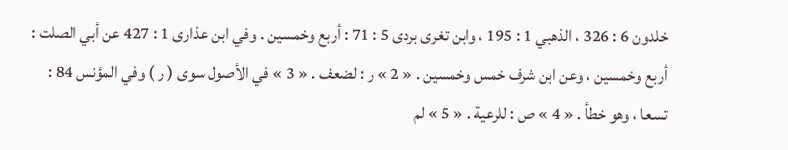خلدون 6 : 326 ، الذهبي 1 : 195 ، وابن تغرى بردى 5 : 71 : أربع وخمسين . وفي ابن عذارى 1 : 427 عن أبي الصلت : أربع وخمسين ، وعن ابن شرف خمس وخمسين . « 2 » ر : لضعف . « 3 » في الأصول سوى ( ر ) وفي المؤنس 84 : تسعا ، وهو خطأ . « 4 » ص : للرعية . « 5 » لم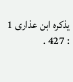يذكره ابن عذارى 1 : 427 .